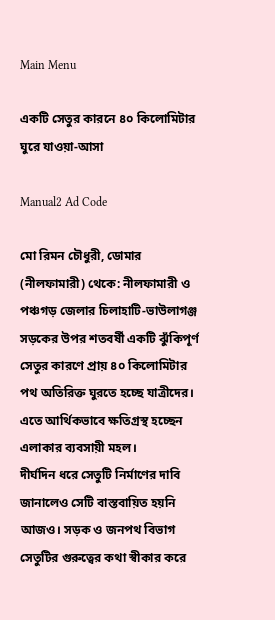Main Menu

একটি সেতুর কারনে ৪০ কিলোমিটার ঘুরে যাওয়া-আসা

Manual2 Ad Code

মো রিমন চৌধুরী, ডোমার (নীলফামারী) থেকে: নীলফামারী ও পঞ্চগড় জেলার চিলাহাটি-ভাউলাগঞ্জ সড়কের উপর শতবর্ষী একটি ঝুঁকিপূর্ণ সেতুর কারণে প্রায় ৪০ কিলোমিটার পথ অতিরিক্ত ঘুরতে হচ্ছে যাত্রীদের। এতে আর্থিকভাবে ক্ষতিগ্রস্থ হচ্ছেন এলাকার ব্যবসায়ী মহল।
দীর্ঘদিন ধরে সেতুটি নির্মাণের দাবি জানালেও সেটি বাস্তবায়িত হয়নি আজও। সড়ক ও জনপথ বিভাগ সেতুটির গুরুত্বের কথা স্বীকার করে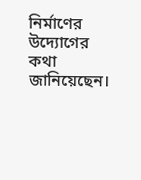নির্মাণের উদ্যোগের কথা জানিয়েছেন।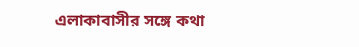এলাকাবাসীর সঙ্গে কথা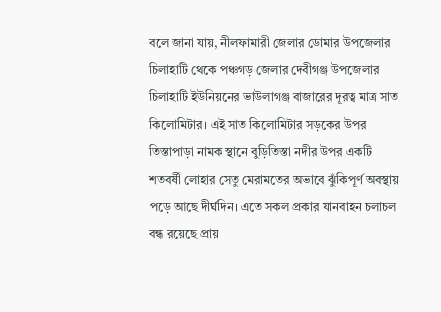বলে জানা যায়, নীলফামারী জেলার ডোমার উপজেলার চিলাহাটি থেকে পঞ্চগড় জেলার দেবীগঞ্জ উপজেলার চিলাহাটি ইউনিয়নের ভাউলাগঞ্জ বাজারের দূরত্ব মাত্র সাত কিলোমিটার। এই সাত কিলোমিটার সড়কের উপর তিস্তাপাড়া নামক স্থানে বুড়িতিস্তা নদীর উপর একটি শতবর্ষী লোহার সেতু মেরামতের অভাবে ঝুঁকিপূর্ণ অবস্থায় পড়ে আছে দীর্ঘদিন। এতে সকল প্রকার যানবাহন চলাচল বন্ধ রয়েছে প্রায়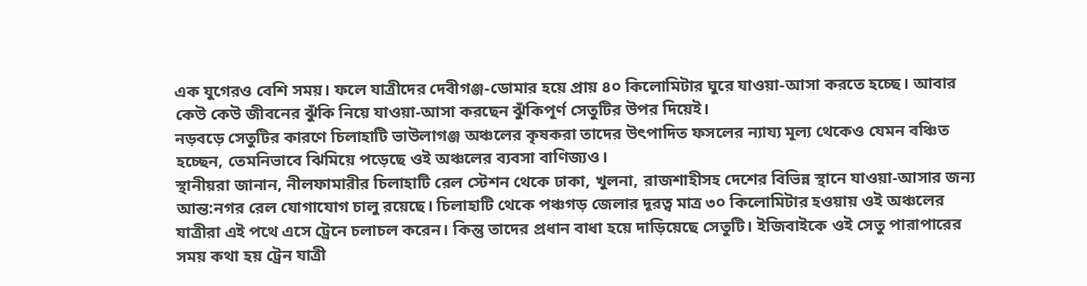এক যুগেরও বেশি সময়। ফলে যাত্রীদের দেবীগঞ্জ-ডোমার হয়ে প্রায় ৪০ কিলোমিটার ঘুরে যাওয়া-আসা করতে হচ্ছে। আবার কেউ কেউ জীবনের ঝুঁকি নিয়ে যাওয়া-আসা করছেন ঝুঁকিপূর্ণ সেতুটির উপর দিয়েই।
নড়বড়ে সেতুটির কারণে চিলাহাটি ভাউলাগঞ্জ অঞ্চলের কৃষকরা তাদের উৎপাদিত ফসলের ন্যায্য মূল্য থেকেও যেমন বঞ্চিত হচ্ছেন, তেমনিভাবে ঝিমিয়ে পড়েছে ওই অঞ্চলের ব্যবসা বাণিজ্যও।
স্থানীয়রা জানান, নীলফামারীর চিলাহাটি রেল স্টেশন থেকে ঢাকা, খুলনা, রাজশাহীসহ দেশের বিভিন্ন স্থানে যাওয়া-আসার জন্য আন্ত:নগর রেল যোগাযোগ চালু রয়েছে। চিলাহাটি থেকে পঞ্চগড় জেলার দূরত্ব মাত্র ৩০ কিলোমিটার হওয়ায় ওই অঞ্চলের যাত্রীরা এই পথে এসে ট্রেনে চলাচল করেন। কিন্তু তাদের প্রধান বাধা হয়ে দাড়িয়েছে সেতুটি। ইজিবাইকে ওই সেতু পারাপারের সময় কথা হয় ট্রেন যাত্রী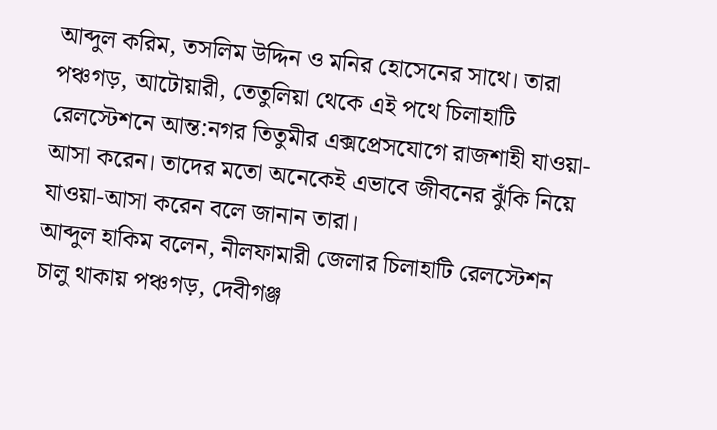আব্দুল করিম, তসলিম উদ্দিন ও মনির হোসেনের সাথে। তারা পঞ্চগড়, আটোয়ারী, তেতুলিয়া থেকে এই পথে চিলাহাটি রেলস্টেশনে আন্ত:নগর তিতুমীর এক্সপ্রেসযোগে রাজশাহী যাওয়া-আসা করেন। তাদের মতো অনেকেই এভাবে জীবনের ঝুঁকি নিয়ে যাওয়া-আসা করেন বলে জানান তারা।
আব্দুল হাকিম বলেন, নীলফামারী জেলার চিলাহাটি রেলস্টেশন চালু থাকায় পঞ্চগড়, দেবীগঞ্জ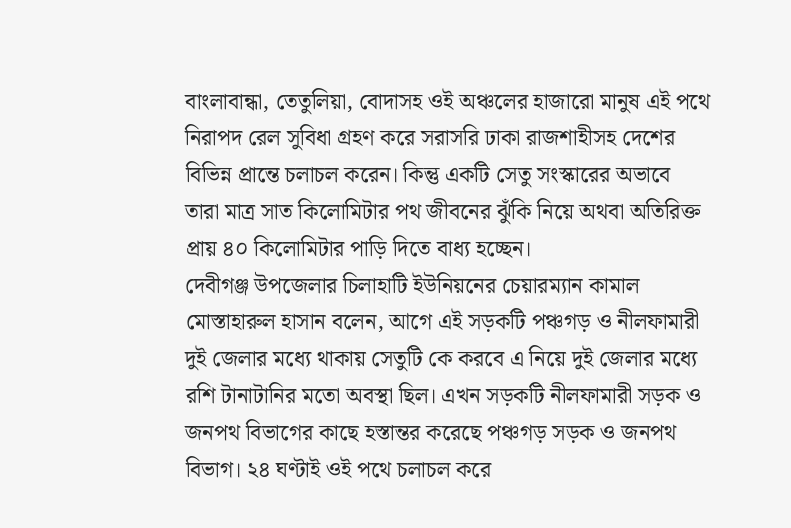বাংলাবান্ধা, তেতুলিয়া, বোদাসহ ওই অঞ্চলের হাজারো মানুষ এই পথে নিরাপদ রেল সুবিধা গ্রহণ করে সরাসরি ঢাকা রাজশাহীসহ দেশের বিভিন্ন প্রান্তে চলাচল করেন। কিন্তু একটি সেতু সংস্কারের অভাবে তারা মাত্র সাত কিলোমিটার পথ জীবনের ঝুঁকি নিয়ে অথবা অতিরিক্ত প্রায় ৪০ কিলোমিটার পাড়ি দিতে বাধ্য হচ্ছেন।
দেবীগঞ্জ উপজেলার চিলাহাটি ইউনিয়নের চেয়ারম্যান কামাল মোস্তাহারুল হাসান বলেন, আগে এই সড়কটি পঞ্চগড় ও নীলফামারী দুই জেলার মধ্যে থাকায় সেতুটি কে করবে এ নিয়ে দুই জেলার মধ্যে রশি টানাটানির মতো অবস্থা ছিল। এখন সড়কটি নীলফামারী সড়ক ও জনপথ বিভাগের কাছে হস্তান্তর করেছে পঞ্চগড় সড়ক ও জনপথ বিভাগ। ২৪ ঘণ্টাই ওই পথে চলাচল করে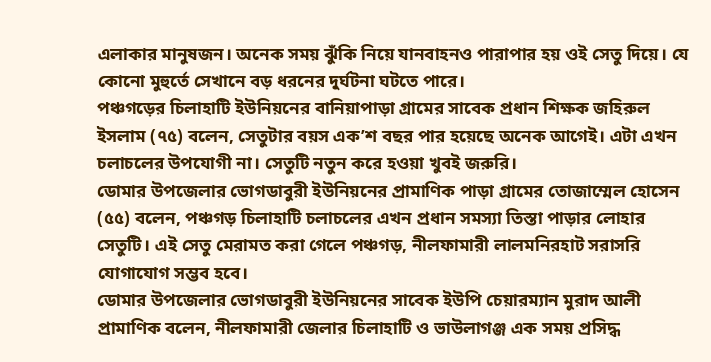এলাকার মানুষজন। অনেক সময় ঝুঁকি নিয়ে যানবাহনও পারাপার হয় ওই সেতু দিয়ে। যে কোনো মুহুর্তে সেখানে বড় ধরনের দুর্ঘটনা ঘটতে পারে।
পঞ্চগড়ের চিলাহাটি ইউনিয়নের বানিয়াপাড়া গ্রামের সাবেক প্রধান শিক্ষক জহিরুল ইসলাম (৭৫) বলেন, সেতুটার বয়স এক’শ বছর পার হয়েছে অনেক আগেই। এটা এখন চলাচলের উপযোগী না। সেতুটি নতুন করে হওয়া খুবই জরুরি।
ডোমার উপজেলার ভোগডাবুরী ইউনিয়নের প্রামাণিক পাড়া গ্রামের তোজাম্মেল হোসেন (৫৫) বলেন, পঞ্চগড় চিলাহাটি চলাচলের এখন প্রধান সমস্যা তিস্তা পাড়ার লোহার সেতুটি। এই সেতু মেরামত করা গেলে পঞ্চগড়, নীলফামারী লালমনিরহাট সরাসরি যোগাযোগ সম্ভব হবে।
ডোমার উপজেলার ভোগডাবুরী ইউনিয়নের সাবেক ইউপি চেয়ারম্যান মুরাদ আলী প্রামাণিক বলেন, নীলফামারী জেলার চিলাহাটি ও ভাউলাগঞ্জ এক সময় প্রসিদ্ধ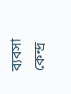ব্যবসা কেন্দ্র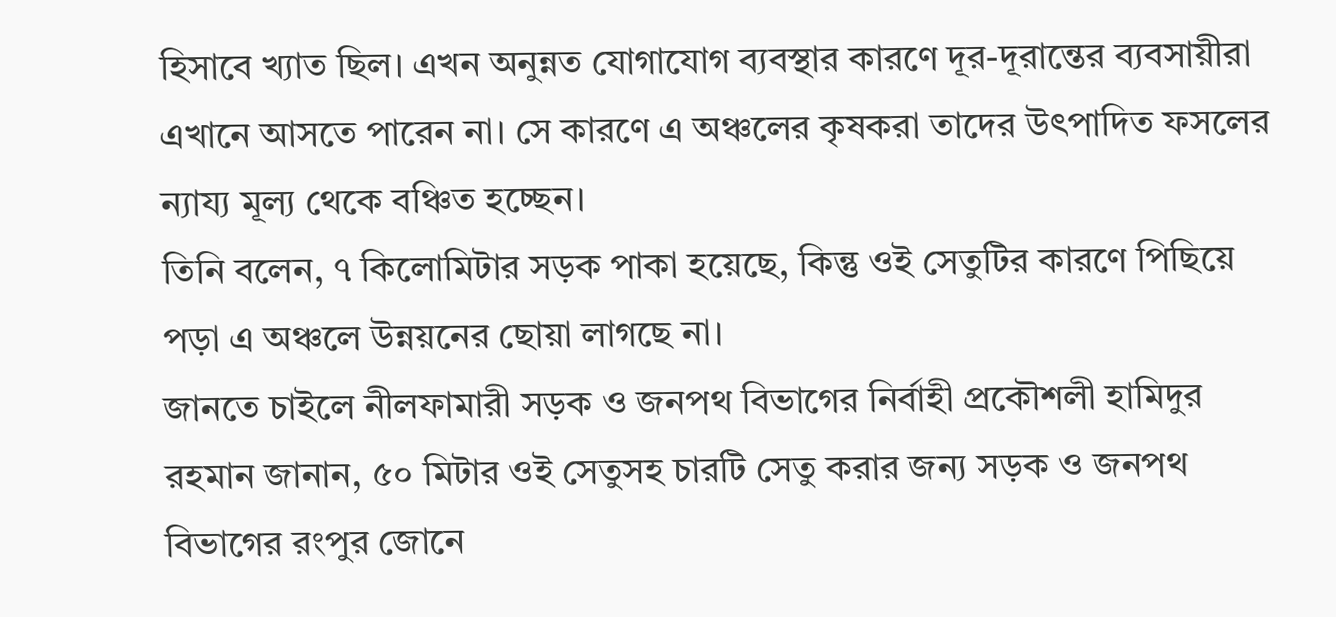হিসাবে খ্যাত ছিল। এখন অনুন্নত যোগাযোগ ব্যবস্থার কারণে দূর-দূরান্তের ব্যবসায়ীরা এখানে আসতে পারেন না। সে কারণে এ অঞ্চলের কৃষকরা তাদের উৎপাদিত ফসলের ন্যায্য মূল্য থেকে বঞ্চিত হচ্ছেন।
তিনি বলেন, ৭ কিলোমিটার সড়ক পাকা হয়েছে, কিন্তু ওই সেতুটির কারণে পিছিয়ে পড়া এ অঞ্চলে উন্নয়নের ছোয়া লাগছে না।
জানতে চাইলে নীলফামারী সড়ক ও জনপথ বিভাগের নির্বাহী প্রকৌশলী হামিদুর রহমান জানান, ৫০ মিটার ওই সেতুসহ চারটি সেতু করার জন্য সড়ক ও জনপথ বিভাগের রংপুর জোনে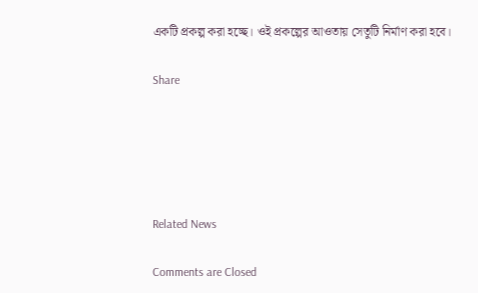একটি প্রকল্প করা হচ্ছে। ওই প্রকল্পের আওতায় সেতুটি নির্মাণ করা হবে।

Share





Related News

Comments are Closed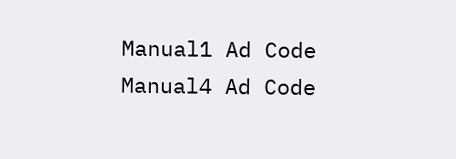Manual1 Ad Code
Manual4 Ad Code